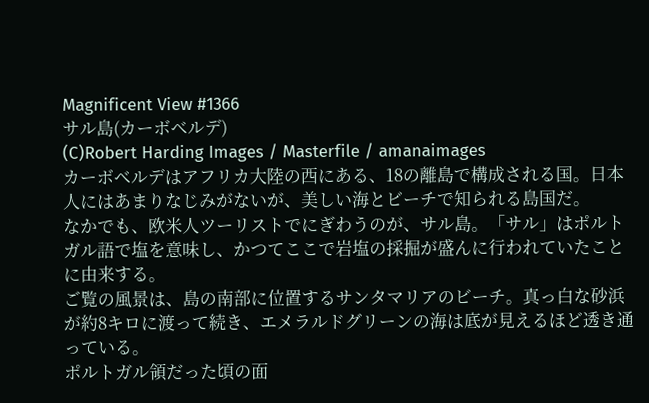Magnificent View #1366
サル島(カーボベルデ)
(C)Robert Harding Images / Masterfile / amanaimages
カーボベルデはアフリカ大陸の西にある、18の離島で構成される国。日本人にはあまりなじみがないが、美しい海とビーチで知られる島国だ。
なかでも、欧米人ツーリストでにぎわうのが、サル島。「サル」はポルトガル語で塩を意味し、かつてここで岩塩の採掘が盛んに行われていたことに由来する。
ご覧の風景は、島の南部に位置するサンタマリアのビーチ。真っ白な砂浜が約8キロに渡って続き、エメラルドグリーンの海は底が見えるほど透き通っている。
ポルトガル領だった頃の面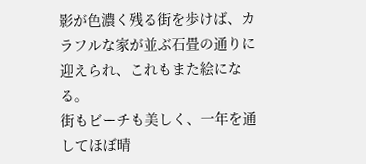影が色濃く残る街を歩けば、カラフルな家が並ぶ石畳の通りに迎えられ、これもまた絵になる。
街もビーチも美しく、一年を通してほぼ晴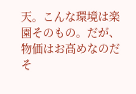天。こんな環境は楽園そのもの。だが、物価はお高めなのだそ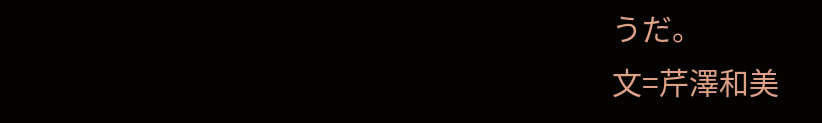うだ。
文=芹澤和美